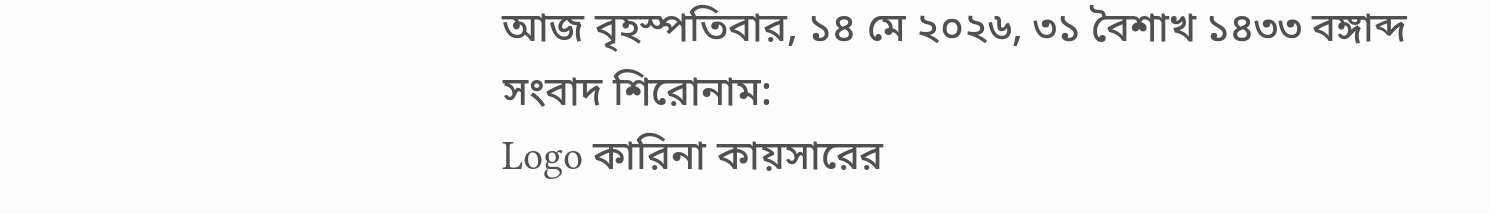আজ বৃহস্পতিবার, ১৪ মে ২০২৬, ৩১ বৈশাখ ১৪৩৩ বঙ্গাব্দ
সংবাদ শিরোনাম:
Logo কারিনা কায়সারের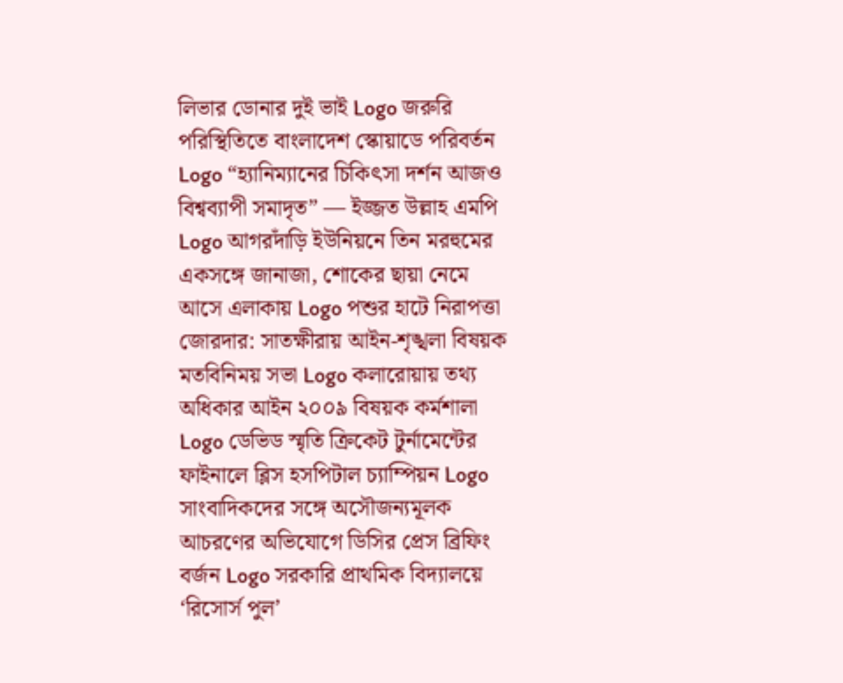লিভার ডোনার দুই ভাই Logo জরুরি পরিস্থিতিতে বাংলাদেশ স্কোয়াডে পরিবর্তন Logo “হ্যানিম্যানের চিকিৎসা দর্শন আজও বিশ্বব্যাপী সমাদৃত” — ইজ্জত উল্লাহ এমপি Logo আগরদাঁড়ি ইউনিয়নে তিন মরহুমের একসঙ্গে জানাজা, শোকের ছায়া নেমে আসে এলাকায় Logo পশুর হাটে নিরাপত্তা জোরদার: সাতক্ষীরায় আইন-শৃঙ্খলা বিষয়ক মতবিনিময় সভা Logo কলারোয়ায় তথ্য অধিকার আইন ২০০৯ বিষয়ক কর্মশালা Logo ডেভিড স্মৃতি ক্রিকেট টুর্নামেন্টের ফাইনালে ব্লিস হসপিটাল চ্যাম্পিয়ন Logo সাংবাদিকদের সঙ্গে অসৌজন্যমূলক আচরণের অভিযোগে ডিসির প্রেস ব্রিফিং বর্জন Logo সরকারি প্রাথমিক বিদ্যালয়ে ‘রিসোর্স পুল’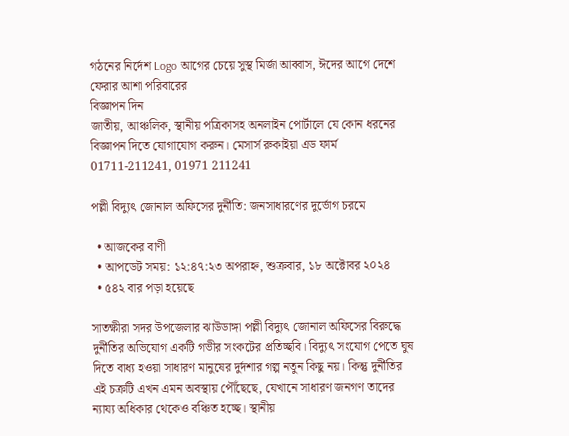গঠনের নির্দেশ Logo আগের চেয়ে সুস্থ মির্জা আব্বাস, ঈদের আগে দেশে ফেরার আশা পরিবারের
বিজ্ঞাপন দিন
জাতীয়, আঞ্চলিক, স্থানীয় পত্রিকাসহ অনলাইন পোর্টালে যে কোন ধরনের বিজ্ঞাপন দিতে যোগাযোগ করুন। মেসার্স রুকাইয়া এড ফার্ম 01711-211241, 01971 211241

পল্লী বিদ্যুৎ জোনাল অফিসের দুর্নীতি: জনসাধারণের দুর্ভোগ চরমে

  • আজকের বাণী
  • আপডেট সময়: ১২:৪৭:২৩ অপরাহ্ন, শুক্রবার, ১৮ অক্টোবর ২০২৪
  • ৫৪২ বার পড়া হয়েছে

সাতক্ষীরা সদর উপজেলার ঝাউডাঙ্গা পল্লী বিদ্যুৎ জোনাল অফিসের বিরুদ্ধে দুর্নীতির অভিযোগ একটি গভীর সংকটের প্রতিচ্ছবি। বিদ্যুৎ সংযোগ পেতে ঘুষ দিতে বাধ্য হওয়া সাধারণ মানুষের দুর্দশার গল্প নতুন কিছু নয়। কিন্তু দুর্নীতির এই চক্রটি এখন এমন অবস্থায় পৌঁছেছে, যেখানে সাধারণ জনগণ তাদের ন্যায্য অধিকার থেকেও বঞ্চিত হচ্ছে। স্থানীয়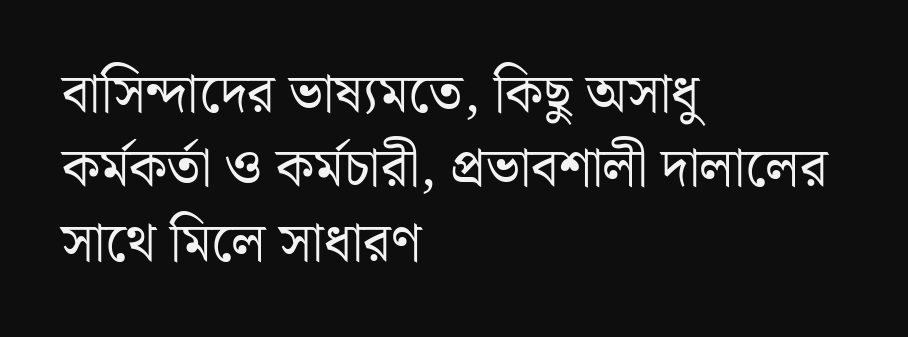বাসিন্দাদের ভাষ্যমতে, কিছু অসাধু কর্মকর্তা ও কর্মচারী, প্রভাবশালী দালালের সাথে মিলে সাধারণ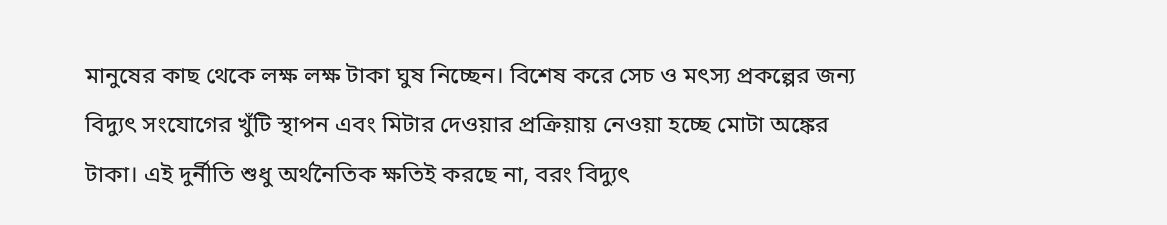মানুষের কাছ থেকে লক্ষ লক্ষ টাকা ঘুষ নিচ্ছেন। বিশেষ করে সেচ ও মৎস্য প্রকল্পের জন্য বিদ্যুৎ সংযোগের খুঁটি স্থাপন এবং মিটার দেওয়ার প্রক্রিয়ায় নেওয়া হচ্ছে মোটা অঙ্কের টাকা। এই দুর্নীতি শুধু অর্থনৈতিক ক্ষতিই করছে না, বরং বিদ্যুৎ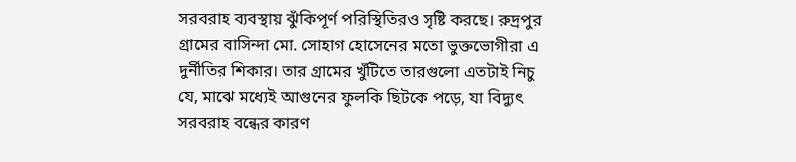সরবরাহ ব্যবস্থায় ঝুঁকিপূর্ণ পরিস্থিতিরও সৃষ্টি করছে। রুদ্রপুর গ্রামের বাসিন্দা মো. সোহাগ হোসেনের মতো ভুক্তভোগীরা এ দুর্নীতির শিকার। তার গ্রামের খুঁটিতে তারগুলো এতটাই নিচু যে, মাঝে মধ্যেই আগুনের ফুলকি ছিটকে পড়ে, যা বিদ্যুৎ সরবরাহ বন্ধের কারণ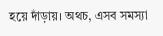হয়ে দাঁড়ায়। অথচ, এসব সমস্যা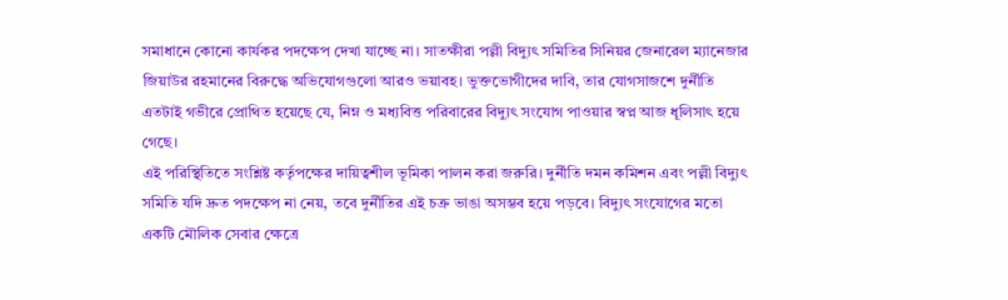সমাধানে কোনো কার্যকর পদক্ষেপ দেখা যাচ্ছে না। সাতক্ষীরা পল্লী বিদ্যুৎ সমিতির সিনিয়র জেনারেল ম্যানেজার জিয়াউর রহমানের বিরুদ্ধে অভিযোগগুলো আরও ভয়াবহ। ভুক্তভোগীদের দাবি, তার যোগসাজশে দুর্নীতি এতটাই গভীরে প্রোথিত হয়েছে যে, নিম্ন ও মধ্যবিত্ত পরিবারের বিদ্যুৎ সংযোগ পাওয়ার স্বপ্ন আজ ধূলিসাৎ হয়ে গেছে।
এই পরিস্থিতিতে সংশ্লিষ্ট কর্তৃপক্ষের দায়িত্বশীল ভূমিকা পালন করা জরুরি। দুর্নীতি দমন কমিশন এবং পল্লী বিদ্যুৎ সমিতি যদি দ্রুত পদক্ষেপ না নেয়, তবে দুর্নীতির এই চক্র ভাঙা অসম্ভব হয়ে পড়বে। বিদ্যুৎ সংযোগের মতো একটি মৌলিক সেবার ক্ষেত্রে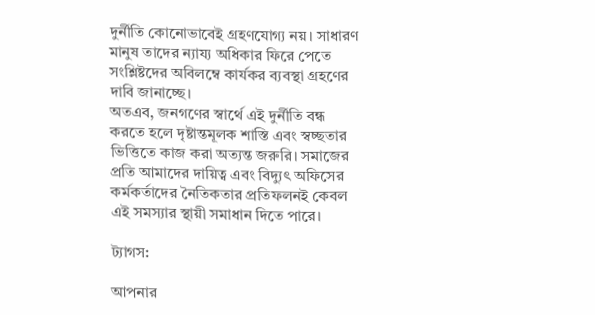দুর্নীতি কোনোভাবেই গ্রহণযোগ্য নয়। সাধারণ মানুষ তাদের ন্যায্য অধিকার ফিরে পেতে সংশ্লিষ্টদের অবিলম্বে কার্যকর ব্যবস্থা গ্রহণের দাবি জানাচ্ছে।
অতএব, জনগণের স্বার্থে এই দুর্নীতি বন্ধ করতে হলে দৃষ্টান্তমূলক শাস্তি এবং স্বচ্ছতার ভিত্তিতে কাজ করা অত্যন্ত জরুরি। সমাজের প্রতি আমাদের দায়িত্ব এবং বিদ্যুৎ অফিসের কর্মকর্তাদের নৈতিকতার প্রতিফলনই কেবল এই সমস্যার স্থায়ী সমাধান দিতে পারে।

ট্যাগস:

আপনার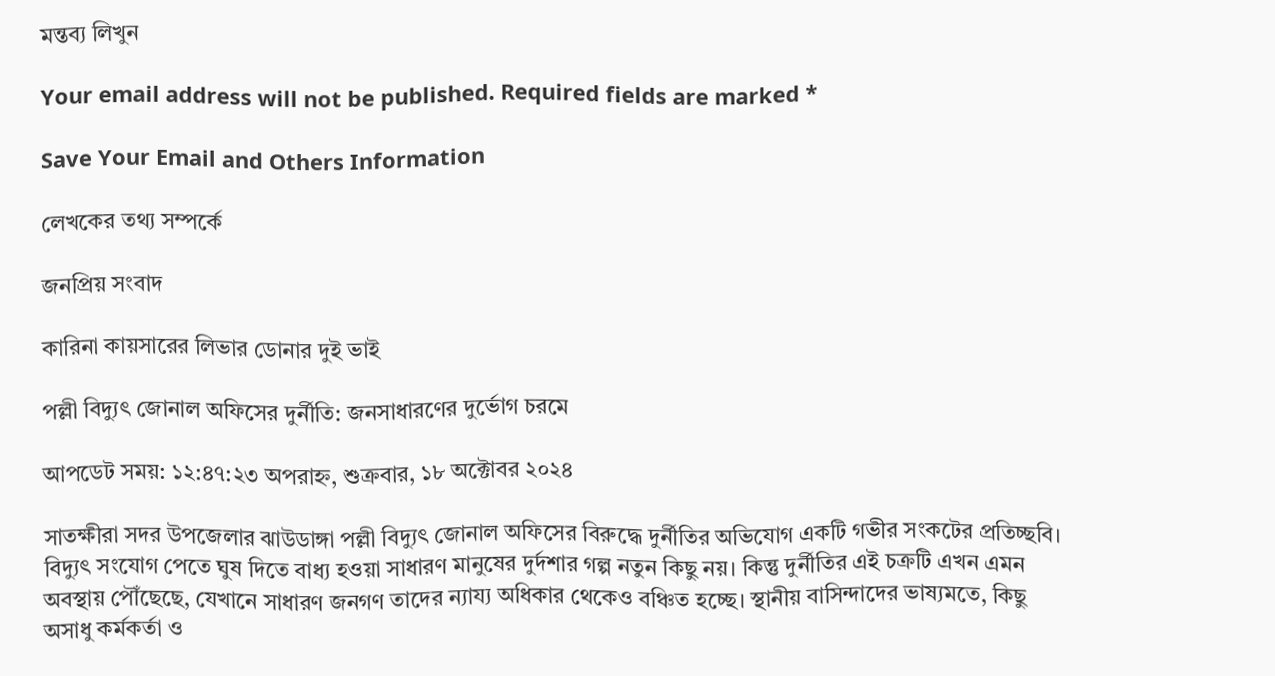মন্তব্য লিখুন

Your email address will not be published. Required fields are marked *

Save Your Email and Others Information

লেখকের তথ্য সম্পর্কে

জনপ্রিয় সংবাদ

কারিনা কায়সারের লিভার ডোনার দুই ভাই

পল্লী বিদ্যুৎ জোনাল অফিসের দুর্নীতি: জনসাধারণের দুর্ভোগ চরমে

আপডেট সময়: ১২:৪৭:২৩ অপরাহ্ন, শুক্রবার, ১৮ অক্টোবর ২০২৪

সাতক্ষীরা সদর উপজেলার ঝাউডাঙ্গা পল্লী বিদ্যুৎ জোনাল অফিসের বিরুদ্ধে দুর্নীতির অভিযোগ একটি গভীর সংকটের প্রতিচ্ছবি। বিদ্যুৎ সংযোগ পেতে ঘুষ দিতে বাধ্য হওয়া সাধারণ মানুষের দুর্দশার গল্প নতুন কিছু নয়। কিন্তু দুর্নীতির এই চক্রটি এখন এমন অবস্থায় পৌঁছেছে, যেখানে সাধারণ জনগণ তাদের ন্যায্য অধিকার থেকেও বঞ্চিত হচ্ছে। স্থানীয় বাসিন্দাদের ভাষ্যমতে, কিছু অসাধু কর্মকর্তা ও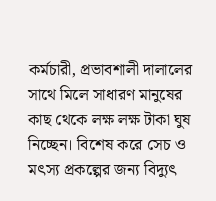কর্মচারী, প্রভাবশালী দালালের সাথে মিলে সাধারণ মানুষের কাছ থেকে লক্ষ লক্ষ টাকা ঘুষ নিচ্ছেন। বিশেষ করে সেচ ও মৎস্য প্রকল্পের জন্য বিদ্যুৎ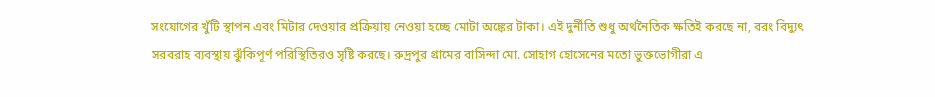সংযোগের খুঁটি স্থাপন এবং মিটার দেওয়ার প্রক্রিয়ায় নেওয়া হচ্ছে মোটা অঙ্কের টাকা। এই দুর্নীতি শুধু অর্থনৈতিক ক্ষতিই করছে না, বরং বিদ্যুৎ সরবরাহ ব্যবস্থায় ঝুঁকিপূর্ণ পরিস্থিতিরও সৃষ্টি করছে। রুদ্রপুর গ্রামের বাসিন্দা মো. সোহাগ হোসেনের মতো ভুক্তভোগীরা এ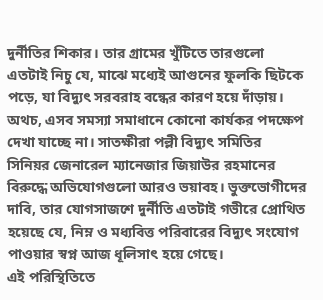দুর্নীতির শিকার। তার গ্রামের খুঁটিতে তারগুলো এতটাই নিচু যে, মাঝে মধ্যেই আগুনের ফুলকি ছিটকে পড়ে, যা বিদ্যুৎ সরবরাহ বন্ধের কারণ হয়ে দাঁড়ায়। অথচ, এসব সমস্যা সমাধানে কোনো কার্যকর পদক্ষেপ দেখা যাচ্ছে না। সাতক্ষীরা পল্লী বিদ্যুৎ সমিতির সিনিয়র জেনারেল ম্যানেজার জিয়াউর রহমানের বিরুদ্ধে অভিযোগগুলো আরও ভয়াবহ। ভুক্তভোগীদের দাবি, তার যোগসাজশে দুর্নীতি এতটাই গভীরে প্রোথিত হয়েছে যে, নিম্ন ও মধ্যবিত্ত পরিবারের বিদ্যুৎ সংযোগ পাওয়ার স্বপ্ন আজ ধূলিসাৎ হয়ে গেছে।
এই পরিস্থিতিতে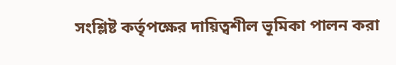সংশ্লিষ্ট কর্তৃপক্ষের দায়িত্বশীল ভূমিকা পালন করা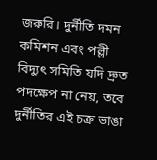জরুরি। দুর্নীতি দমন কমিশন এবং পল্লী বিদ্যুৎ সমিতি যদি দ্রুত পদক্ষেপ না নেয়, তবে দুর্নীতির এই চক্র ভাঙা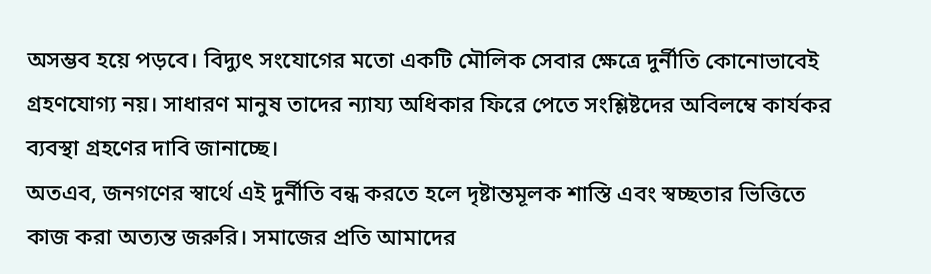অসম্ভব হয়ে পড়বে। বিদ্যুৎ সংযোগের মতো একটি মৌলিক সেবার ক্ষেত্রে দুর্নীতি কোনোভাবেই গ্রহণযোগ্য নয়। সাধারণ মানুষ তাদের ন্যায্য অধিকার ফিরে পেতে সংশ্লিষ্টদের অবিলম্বে কার্যকর ব্যবস্থা গ্রহণের দাবি জানাচ্ছে।
অতএব, জনগণের স্বার্থে এই দুর্নীতি বন্ধ করতে হলে দৃষ্টান্তমূলক শাস্তি এবং স্বচ্ছতার ভিত্তিতে কাজ করা অত্যন্ত জরুরি। সমাজের প্রতি আমাদের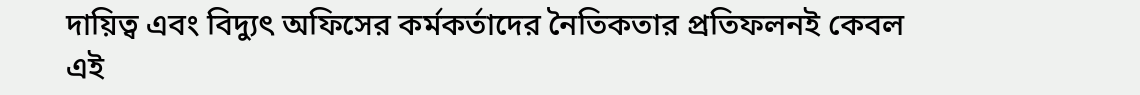দায়িত্ব এবং বিদ্যুৎ অফিসের কর্মকর্তাদের নৈতিকতার প্রতিফলনই কেবল এই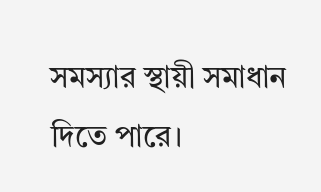সমস্যার স্থায়ী সমাধান দিতে পারে।